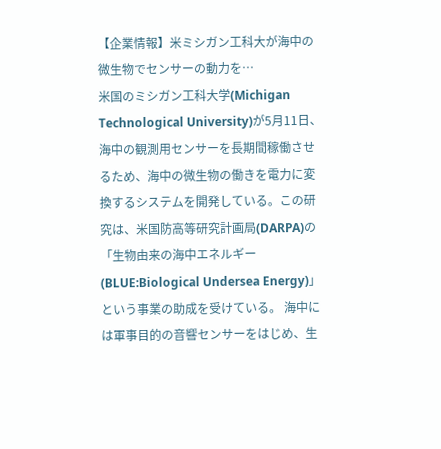【企業情報】米ミシガン工科大が海中の微生物でセンサーの動力を…
米国のミシガン工科大学(Michigan Technological University)が5月11日、海中の観測用センサーを長期間稼働させるため、海中の微生物の働きを電力に変換するシステムを開発している。この研究は、米国防高等研究計画局(DARPA)の「生物由来の海中エネルギー(BLUE:Biological Undersea Energy)」という事業の助成を受けている。 海中には軍事目的の音響センサーをはじめ、生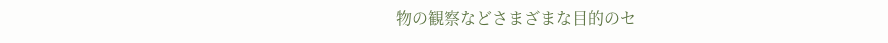物の観察などさまざまな目的のセ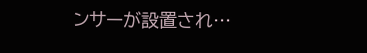ンサーが設置され…